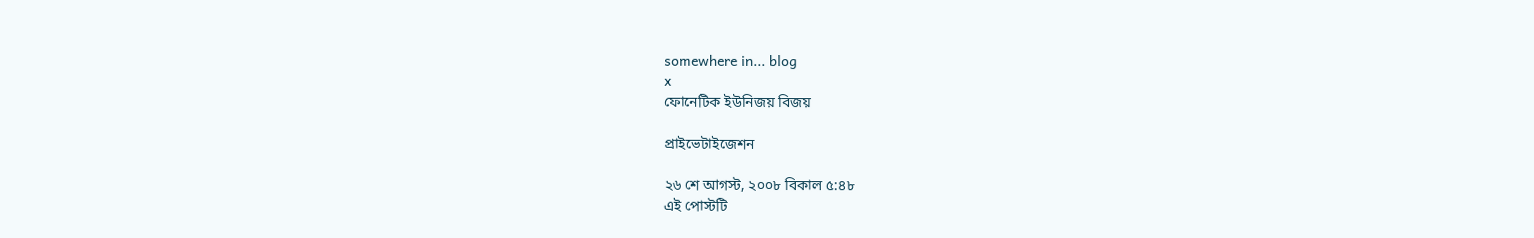somewhere in... blog
x
ফোনেটিক ইউনিজয় বিজয়

প্রাইভেটাইজেশন

২৬ শে আগস্ট, ২০০৮ বিকাল ৫:৪৮
এই পোস্টটি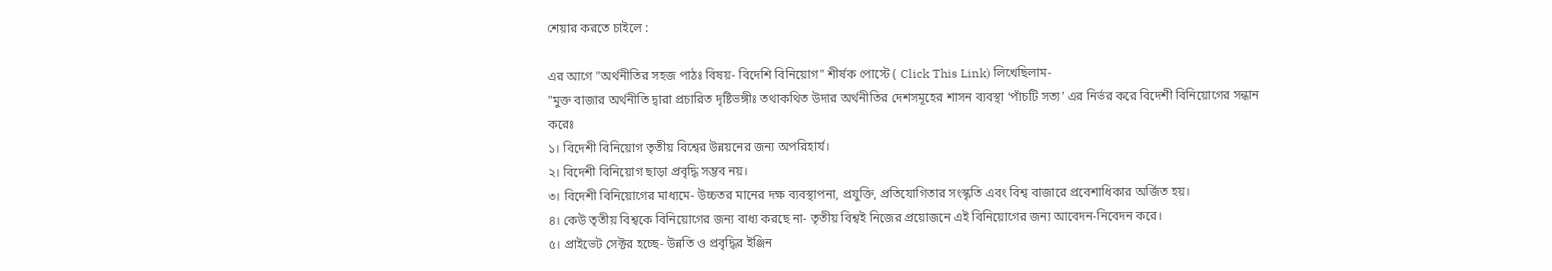শেয়ার করতে চাইলে :

এর আগে "অর্থনীতির সহজ পাঠঃ বিষয়- বিদেশি বিনিয়োগ" শীর্ষক পোস্টে ( Click This Link) লিখেছিলাম-
"মুক্ত বাজার অর্থনীতি দ্বারা প্রচারিত দৃষ্টিভঙ্গীঃ তথাকথিত উদার অর্থনীতির দেশসমূহের শাসন ব্যবস্থা ‘পাঁচটি সত্য’ এর নির্ভর করে বিদেশী বিনিয়োগের সন্ধান করেঃ
১। বিদেশী বিনিয়োগ তৃতীয় বিশ্বের উন্নয়নের জন্য অপরিহার্য।
২। বিদেশী বিনিয়োগ ছাড়া প্রবৃদ্ধি সম্ভব নয়।
৩। বিদেশী বিনিয়োগের মাধ্যমে- উচ্চতর মানের দক্ষ ব্যবস্থাপনা, প্রযুক্তি, প্রতিযোগিতার সংস্কৃতি এবং বিশ্ব বাজারে প্রবেশাধিকার অর্জিত হয়।
৪। কেউ তৃতীয় বিশ্বকে বিনিয়োগের জন্য বাধ্য করছে না- তৃতীয় বিশ্বই নিজের প্রয়োজনে এই বিনিয়োগের জন্য আবেদন-নিবেদন করে।
৫। প্রাইভেট সেক্টর হচ্ছে- উন্নতি ও প্রবৃদ্ধির ইঞ্জিন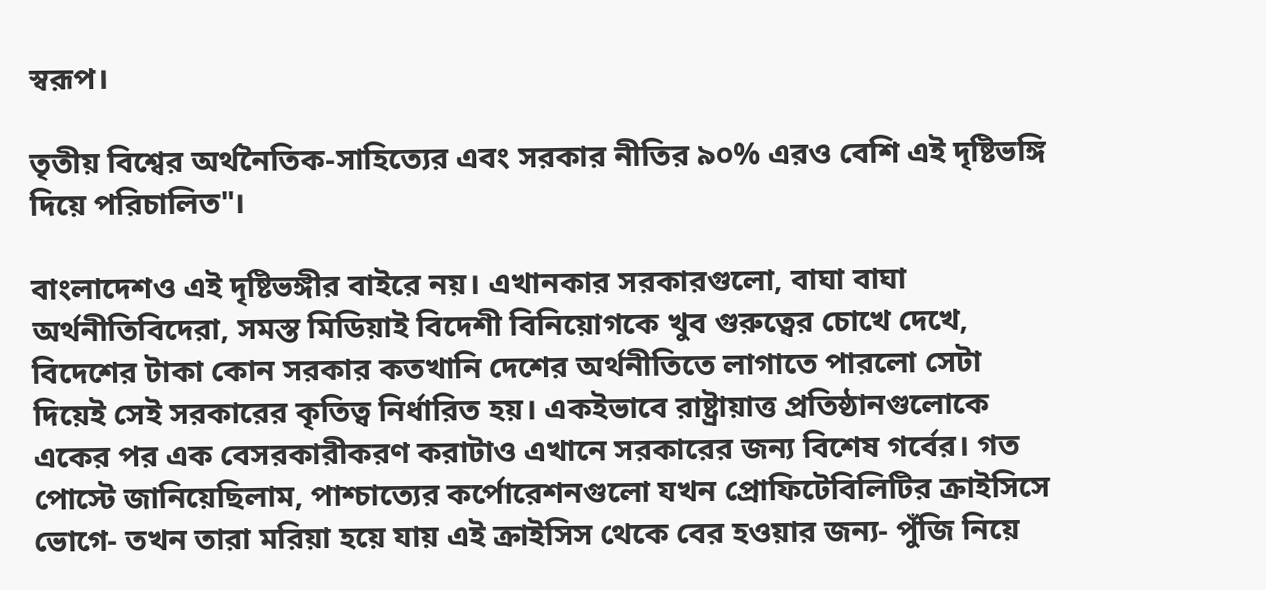স্বরূপ।

তৃতীয় বিশ্বের অর্থনৈতিক-সাহিত্যের এবং সরকার নীতির ৯০% এরও বেশি এই দৃষ্টিভঙ্গি দিয়ে পরিচালিত"।

বাংলাদেশও এই দৃষ্টিভঙ্গীর বাইরে নয়। এখানকার সরকারগুলো, বাঘা বাঘা অর্থনীতিবিদেরা, সমস্ত মিডিয়াই বিদেশী বিনিয়োগকে খুব গুরুত্বের চোখে দেখে, বিদেশের টাকা কোন সরকার কতখানি দেশের অর্থনীতিতে লাগাতে পারলো সেটা দিয়েই সেই সরকারের কৃতিত্ব নির্ধারিত হয়। একইভাবে রাষ্ট্রায়াত্ত প্রতিষ্ঠানগুলোকে একের পর এক বেসরকারীকরণ করাটাও এখানে সরকারের জন্য বিশেষ গর্বের। গত পোস্টে জানিয়েছিলাম, পাশ্চাত্যের কর্পোরেশনগুলো যখন প্রোফিটেবিলিটির ক্রাইসিসে ভোগে- তখন তারা মরিয়া হয়ে যায় এই ক্রাইসিস থেকে বের হওয়ার জন্য- পুঁজি নিয়ে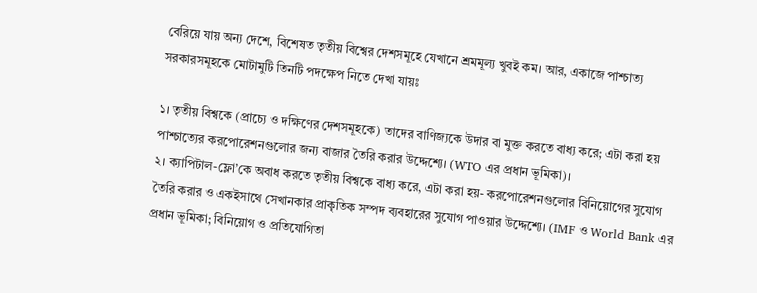বেরিয়ে যায় অন্য দেশে, বিশেষত তৃতীয় বিশ্বের দেশসমূহে যেখানে শ্রমমূল্য খুবই কম। আর, একাজে পাশ্চাত্য সরকারসমূহকে মোটামুটি তিনটি পদক্ষেপ নিতে দেখা যায়ঃ

১। তৃতীয় বিশ্বকে (প্রাচ্যে ও দক্ষিণের দেশসমূহকে) তাদের বাণিজ্যকে উদার বা মুক্ত করতে বাধ্য করে; এটা করা হয় পাশ্চাত্যের করপোরেশনগুলোর জন্য বাজার তৈরি করার উদ্দেশ্যে। (WTO এর প্রধান ভূমিকা)।
২। ক্যাপিটাল-ফ্লো’কে অবাধ করতে তৃতীয় বিশ্বকে বাধ্য করে, এটা করা হয়- করপোরেশনগুলোর বিনিয়োগের সুযোগ তৈরি করার ও একইসাথে সেখানকার প্রাকৃতিক সম্পদ ব্যবহারের সুযোগ পাওয়ার উদ্দেশ্যে। (IMF ও World Bank এর প্রধান ভূমিকা; বিনিয়োগ ও প্রতিযোগিতা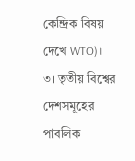কেন্দ্রিক বিষয় দেখে WTO)।
৩। তৃতীয় বিশ্বের দেশসমূহের পাবলিক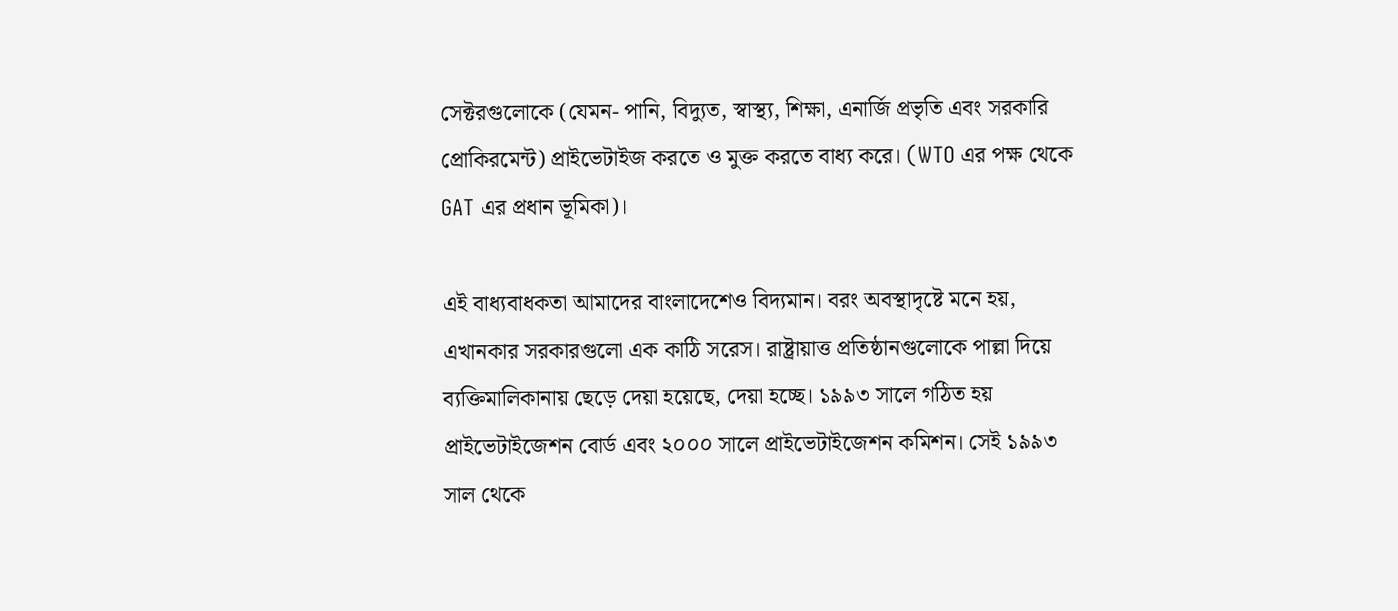সেক্টরগুলোকে (যেমন- পানি, বিদ্যুত, স্বাস্থ্য, শিক্ষা, এনার্জি প্রভৃতি এবং সরকারি প্রোকিরমেন্ট) প্রাইভেটাইজ করতে ও মুক্ত করতে বাধ্য করে। (WTO এর পক্ষ থেকে GAT এর প্রধান ভূমিকা)।

এই বাধ্যবাধকতা আমাদের বাংলাদেশেও বিদ্যমান। বরং অবস্থাদৃষ্টে মনে হয়, এখানকার সরকারগুলো এক কাঠি সরেস। রাষ্ট্রায়াত্ত প্রতিষ্ঠানগুলোকে পাল্লা দিয়ে ব্যক্তিমালিকানায় ছেড়ে দেয়া হয়েছে, দেয়া হচ্ছে। ১৯৯৩ সালে গঠিত হয় প্রাইভেটাইজেশন বোর্ড এবং ২০০০ সালে প্রাইভেটাইজেশন কমিশন। সেই ১৯৯৩ সাল থেকে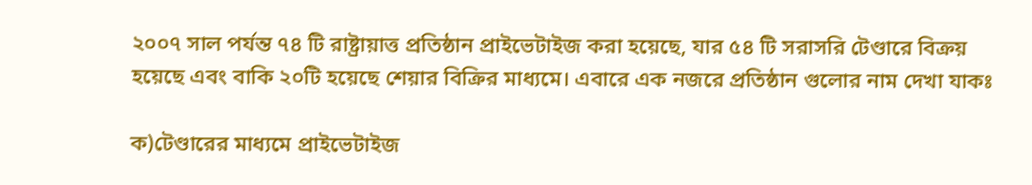২০০৭ সাল পর্যন্ত ৭৪ টি রাষ্ট্রায়াত্ত প্রতিষ্ঠান প্রাইভেটাইজ করা হয়েছে, যার ৫৪ টি সরাসরি টেণ্ডারে বিক্রয় হয়েছে এবং বাকি ২০টি হয়েছে শেয়ার বিক্রির মাধ্যমে। এবারে এক নজরে প্রতিষ্ঠান গুলোর নাম দেখা যাকঃ

ক)টেণ্ডারের মাধ্যমে প্রাইভেটাইজ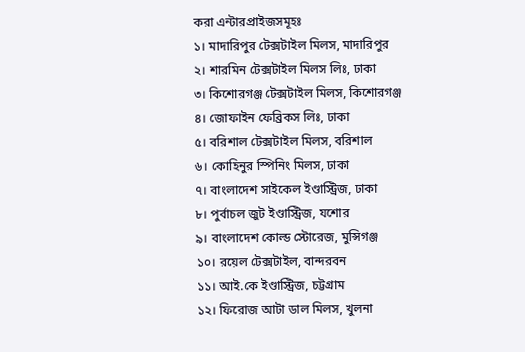করা এন্টারপ্রাইজসমূহঃ
১। মাদারিপুর টেক্সটাইল মিলস, মাদারিপুর
২। শারমিন টেক্সটাইল মিলস লিঃ, ঢাকা
৩। কিশোরগঞ্জ টেক্সটাইল মিলস, কিশোরগঞ্জ
৪। জোফাইন ফেব্রিকস লিঃ, ঢাকা
৫। বরিশাল টেক্সটাইল মিলস, বরিশাল
৬। কোহিনুর স্পিনিং মিলস, ঢাকা
৭। বাংলাদেশ সাইকেল ইণ্ডাস্ট্রিজ, ঢাকা
৮। পুর্বাচল জুট ইণ্ডাস্ট্রিজ, যশোর
৯। বাংলাদেশ কোল্ড স্টোরেজ, মুন্সিগঞ্জ
১০। রয়েল টেক্সটাইল, বান্দরবন
১১। আই.কে ইণ্ডাস্ট্রিজ, চট্টগ্রাম
১২। ফিরোজ আটা ডাল মিলস, খুলনা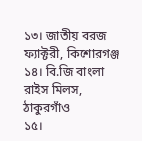১৩। জাতীয় বরজ ফ্যাক্টরী, কিশোরগঞ্জ
১৪। বি.জি বাংলা রাইস মিলস, ঠাকুরগাঁও
১৫।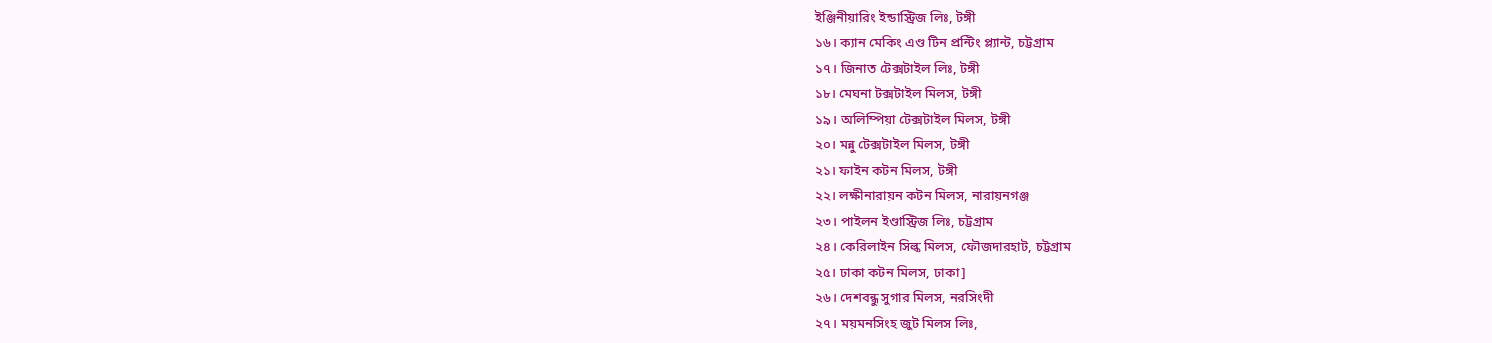ইঞ্জিনীয়ারিং ইন্ডাস্ট্রিজ লিঃ, টঙ্গী
১৬। ক্যান মেকিং এণ্ড টিন প্রন্টিং প্ল্যান্ট, চট্টগ্রাম
১৭। জিনাত টেক্সটাইল লিঃ, টঙ্গী
১৮। মেঘনা টক্সটাইল মিলস, টঙ্গী
১৯। অলিম্পিয়া টেক্সটাইল মিলস, টঙ্গী
২০। মন্নু টেক্সটাইল মিলস, টঙ্গী
২১। ফাইন কটন মিলস, টঙ্গী
২২। লক্ষীনারায়ন কটন মিলস, নারায়নগঞ্জ
২৩। পাইলন ইণ্ডাস্ট্রিজ লিঃ, চট্টগ্রাম
২৪। কেরিলাইন সিল্ক মিলস, ফৌজদারহাট, চট্টগ্রাম
২৫। ঢাকা কটন মিলস, ঢাকা]
২৬। দেশবন্ধু সুগার মিলস, নরসিংদী
২৭। ময়মনসিংহ জুট মিলস লিঃ,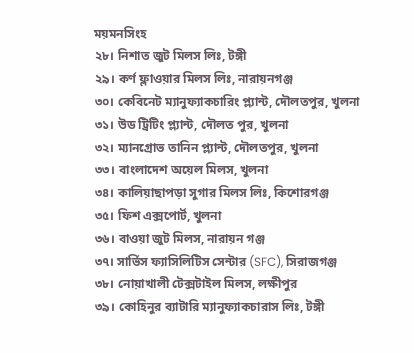ময়মনসিংহ
২৮। নিশাত জুট মিলস লিঃ, টঙ্গী
২৯। কর্ণ ফ্লাওয়ার মিলস লিঃ, নারায়নগঞ্জ
৩০। কেবিনেট ম্যানুফ্যাকচারিং প্ল্যান্ট, দৌলতপুর, খুলনা
৩১। উড ট্রিটিং প্ল্যান্ট, দৌলত পুর, খুলনা
৩২। ম্যানগ্রোভ তানিন প্ল্যান্ট, দৌলতপুর, খুলনা
৩৩। বাংলাদেশ অয়েল মিলস, খুলনা
৩৪। কালিয়াছাপড়া সুগার মিলস লিঃ, কিশোরগঞ্জ
৩৫। ফিশ এক্সপোর্ট, খুলনা
৩৬। বাওয়া জুট মিলস, নারায়ন গঞ্জ
৩৭। সার্ভিস ফ্যাসিলিটিস সেন্টার (SFC), সিরাজগঞ্জ
৩৮। নোয়াখালী টেক্সটাইল মিলস, লক্ষীপুর
৩৯। কোহিনুর ব্যাটারি ম্যানুফ্যাকচারাস লিঃ, টঙ্গী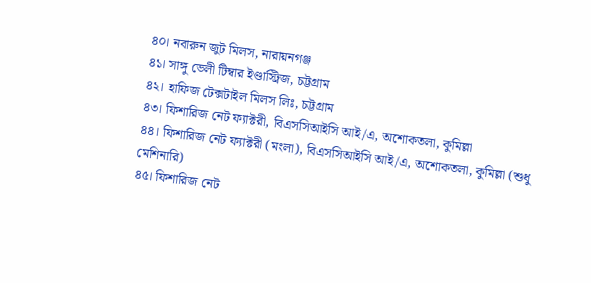৪০। নবারুন জুট মিলস, নারায়নগঞ্জ
৪১। সাঙ্গু ভেলী টিম্বার ইণ্ডাস্ট্রিজ, চট্টগ্রাম
৪২। হাফিজ টেক্সটাইল মিলস লিঃ, চট্টগ্রাম
৪৩। ফিশারিজ নেট ফ্যাক্টরী, বিএসসিআইসি আই/এ, অশোকতলা, কুমিল্লা
৪৪। ফিশারিজ নেট ফ্যাক্টরী (মংলা), বিএসসিআইসি আই/এ, অশোকতলা, কুমিল্লা (শুধু মেশিনারি)
৪৫। ফিশারিজ নেট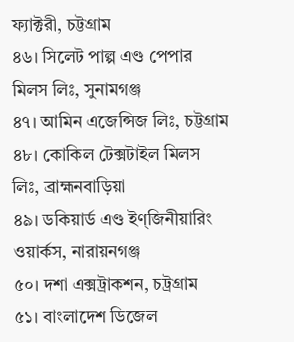ফ্যাক্টরী, চট্টগ্রাম
৪৬। সিলেট পাল্প এণ্ড পেপার মিলস লিঃ, সুনামগঞ্জ
৪৭। আমিন এজেন্সিজ লিঃ, চট্টগ্রাম
৪৮। কোকিল টেক্সটাইল মিলস লিঃ, ব্রাহ্মনবাড়িয়া
৪৯। ডকিয়ার্ড এণ্ড ইণ্জিনীয়ারিং ওয়ার্কস, নারায়নগঞ্জ
৫০। দশা এক্সট্রাকশন, চট্রগ্রাম
৫১। বাংলাদেশ ডিজেল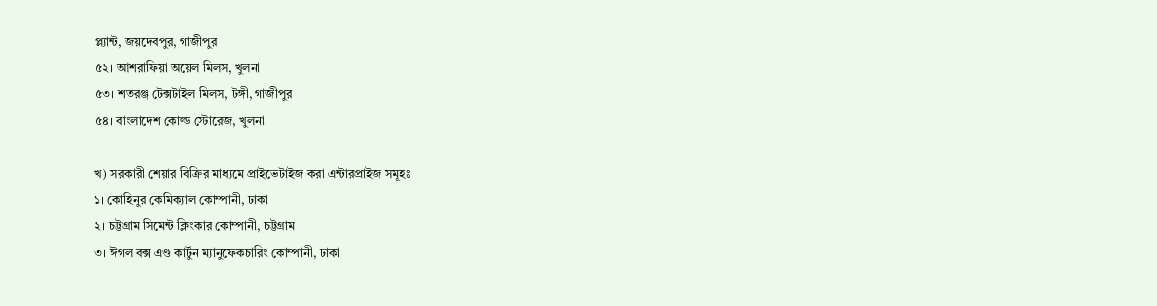প্ল্যান্ট, জয়দেবপুর, গাজীপুর
৫২। আশরাফিয়া অয়েল মিলস, খুলনা
৫৩। শতরঞ্জ টেক্সটাইল মিলস, টঙ্গী, গাজীপুর
৫৪। বাংলাদেশ কোল্ড স্টোরেজ, খুলনা

খ) সরকারী শেয়ার বিক্রির মাধ্যমে প্রাইভেটাইজ করা এন্টারপ্রাইজ সমূহঃ
১। কোহিনুর কেমিক্যাল কোম্পানী, ঢাকা
২। চট্টগ্রাম সিমেন্ট ক্লিংকার কোম্পানী, চট্টগ্রাম
৩। ঈগল বক্স এণ্ড কার্টুন ম্যানুফেকচারিং কোম্পানী, ঢাকা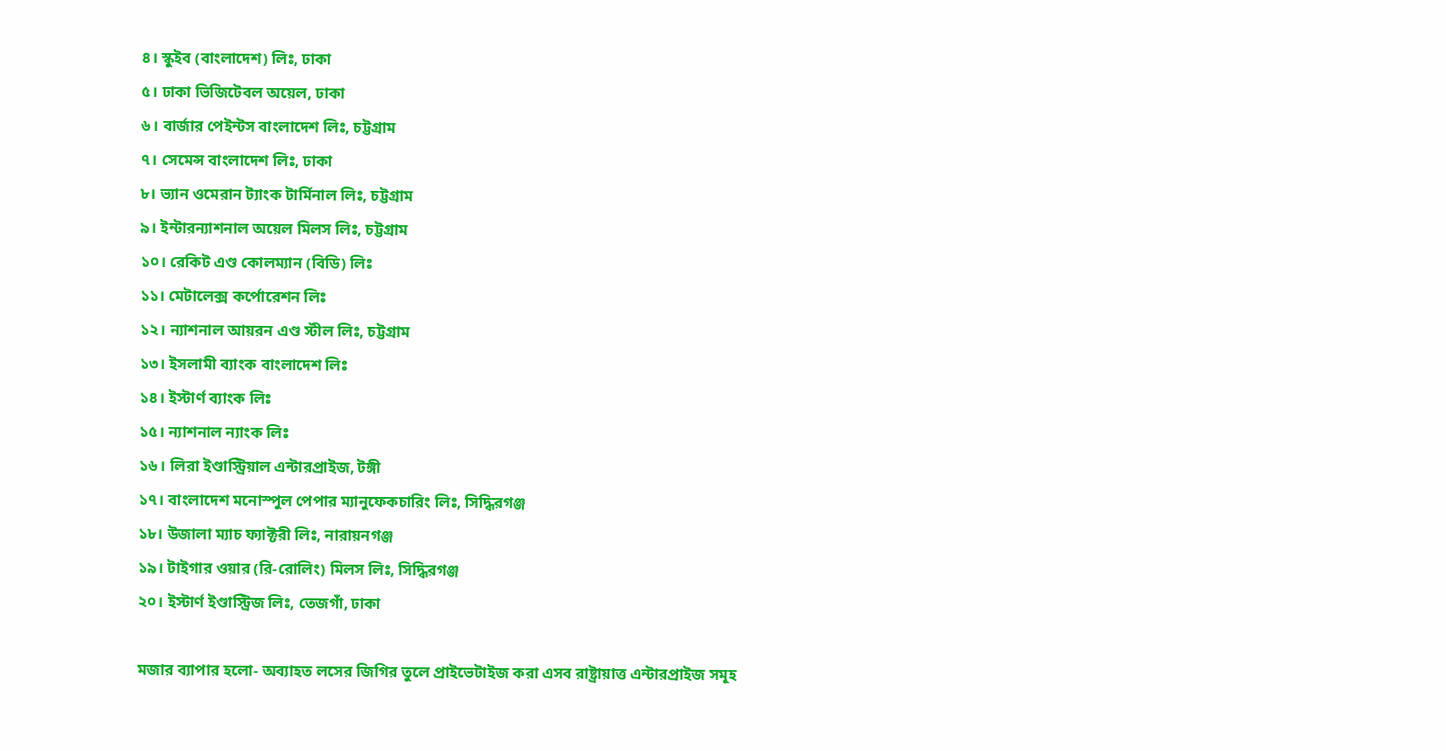৪। স্কুইব (বাংলাদেশ) লিঃ, ঢাকা
৫। ঢাকা ভিজিটেবল অয়েল, ঢাকা
৬। বার্জার পেইন্টস বাংলাদেশ লিঃ, চট্টগ্রাম
৭। সেমেন্স বাংলাদেশ লিঃ, ঢাকা
৮। ভ্যান ওমেরান ট্যাংক টার্মিনাল লিঃ, চট্টগ্রাম
৯। ইন্টারন্যাশনাল অয়েল মিলস লিঃ, চট্টগ্রাম
১০। রেকিট এণ্ড কোলম্যান (বিডি) লিঃ
১১। মেটালেক্স কর্পোরেশন লিঃ
১২। ন্যাশনাল আয়রন এণ্ড স্টীল লিঃ, চট্টগ্রাম
১৩। ইসলামী ব্যাংক বাংলাদেশ লিঃ
১৪। ইস্টার্ণ ব্যাংক লিঃ
১৫। ন্যাশনাল ন্যাংক লিঃ
১৬। লিরা ইণ্ডাস্ট্রিয়াল এন্টারপ্রাইজ, টঙ্গী
১৭। বাংলাদেশ মনোস্পুল পেপার ম্যানুফেকচারিং লিঃ, সিদ্ধিরগঞ্জ
১৮। উজালা ম্যাচ ফ্যাক্টরী লিঃ, নারায়নগঞ্জ
১৯। টাইগার ওয়ার (রি-রোলিং) মিলস লিঃ, সিদ্ধিরগঞ্জ
২০। ইস্টার্ণ ইণ্ডাস্ট্রিজ লিঃ, তেজগাঁ, ঢাকা

মজার ব্যাপার হলো- অব্যাহত লসের জিগির তুলে প্রাইভেটাইজ করা এসব রাষ্ট্রায়াত্ত এন্টারপ্রাইজ সমূহ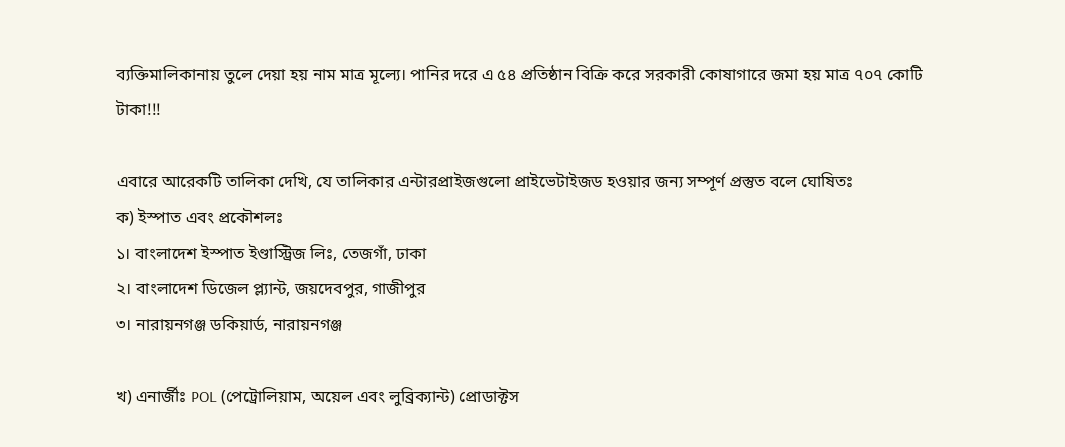ব্যক্তিমালিকানায় তুলে দেয়া হয় নাম মাত্র মূল্যে। পানির দরে এ ৫৪ প্রতিষ্ঠান বিক্রি করে সরকারী কোষাগারে জমা হয় মাত্র ৭০৭ কোটি টাকা!!!

এবারে আরেকটি তালিকা দেখি, যে তালিকার এন্টারপ্রাইজগুলো প্রাইভেটাইজড হওয়ার জন্য সম্পূর্ণ প্রস্তুত বলে ঘোষিতঃ
ক) ইস্পাত এবং প্রকৌশলঃ
১। বাংলাদেশ ইস্পাত ইণ্ডাস্ট্রিজ লিঃ, তেজগাঁ, ঢাকা
২। বাংলাদেশ ডিজেল প্ল্যান্ট, জয়দেবপুর, গাজীপুর
৩। নারায়নগঞ্জ ডকিয়ার্ড, নারায়নগঞ্জ

খ) এনার্জীঃ POL (পেট্রোলিয়াম, অয়েল এবং লুব্রিক্যান্ট) প্রোডাক্টস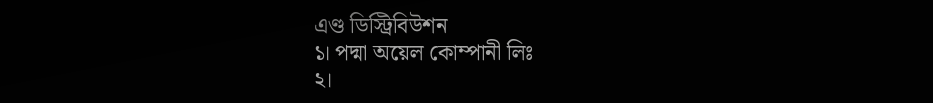এণ্ড ডিস্ট্রিবিউশন
১। পদ্মা অয়েল কোম্পানী লিঃ
২।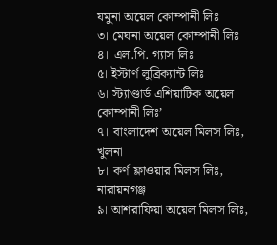যমুনা অয়েল কোম্পানী লিঃ
৩। মেঘনা অয়েল কোম্পানী লিঃ
৪। এল.পি. গ্যাস লিঃ
৫। ইস্টার্ণ লুব্রিক্যান্ট লিঃ
৬। স্ট্যাণ্ডার্ড এশিয়াটিক অয়েল কোম্পানী লিঃ’
৭। বাংলাদেশ অয়েল মিলস লিঃ, খুলনা
৮। কর্ণ ফ্লাওয়ার মিলস লিঃ, নারায়নগঞ্জ
৯। আশরাফিয়া অয়েল মিলস লিঃ,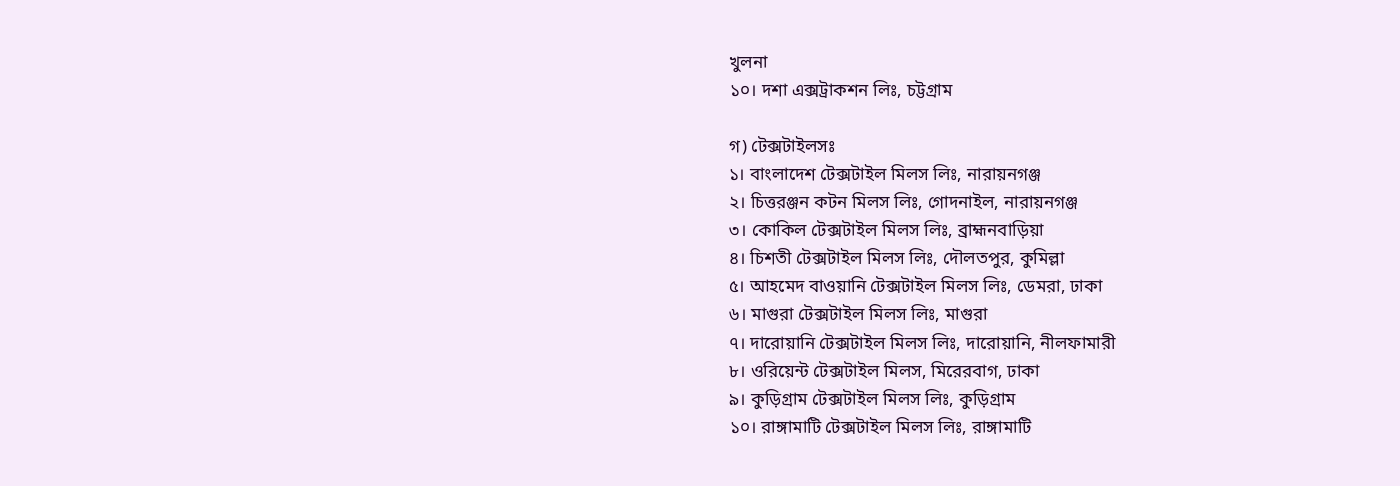খুলনা
১০। দশা এক্সট্রাকশন লিঃ, চট্টগ্রাম

গ) টেক্সটাইলসঃ
১। বাংলাদেশ টেক্সটাইল মিলস লিঃ, নারায়নগঞ্জ
২। চিত্তরঞ্জন কটন মিলস লিঃ, গোদনাইল, নারায়নগঞ্জ
৩। কোকিল টেক্সটাইল মিলস লিঃ, ব্রাহ্মনবাড়িয়া
৪। চিশতী টেক্সটাইল মিলস লিঃ, দৌলতপুর, কুমিল্লা
৫। আহমেদ বাওয়ানি টেক্সটাইল মিলস লিঃ, ডেমরা, ঢাকা
৬। মাগুরা টেক্সটাইল মিলস লিঃ, মাগুরা
৭। দারোয়ানি টেক্সটাইল মিলস লিঃ, দারোয়ানি, নীলফামারী
৮। ওরিয়েন্ট টেক্সটাইল মিলস, মিরেরবাগ, ঢাকা
৯। কুড়িগ্রাম টেক্সটাইল মিলস লিঃ, কুড়িগ্রাম
১০। রাঙ্গামাটি টেক্সটাইল মিলস লিঃ, রাঙ্গামাটি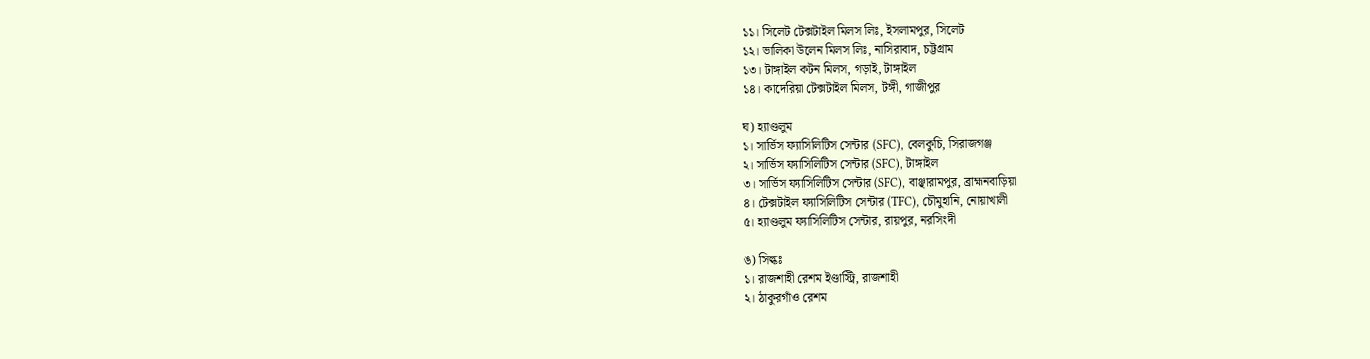১১। সিলেট টেক্সটাইল মিলস লিঃ, ইসলামপুর, সিলেট
১২। ভালিকা উলেন মিলস লিঃ, নাসিরাবাদ, চট্টগ্রাম
১৩। টাঙ্গাইল কটন মিলস, গড়াই, টাঙ্গাইল
১৪। কাদেরিয়া টেক্সটাইল মিলস, টঙ্গী, গাজীপুর

ঘ) হ্যাণ্ডলুম
১। সার্ভিস ফ্যাসিলিটিস সেন্টার (SFC), বেলকুচি, সিরাজগঞ্জ
২। সার্ভিস ফ্যাসিলিটিস সেন্টার (SFC), টাঙ্গাইল
৩। সার্ভিস ফ্যাসিলিটিস সেন্টার (SFC), বাঞ্ছারামপুর, ব্রাহ্মনবাড়িয়া
৪। টেক্সটাইল ফ্যাসিলিটিস সেন্টার (TFC), চৌমুহানি, নোয়াখালী
৫। হ্যাণ্ডলুম ফ্যাসিলিটিস সেন্টার, রায়পুর, নরসিংদী

ঙ) সিল্কঃ
১। রাজশাহী রেশম ইণ্ডাস্ট্রি, রাজশাহী
২। ঠাকুরগাঁও রেশম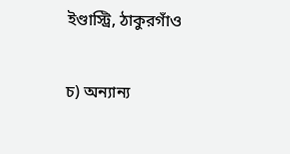ইণ্ডাস্ট্রি, ঠাকুরগাঁও

চ) অন্যান্য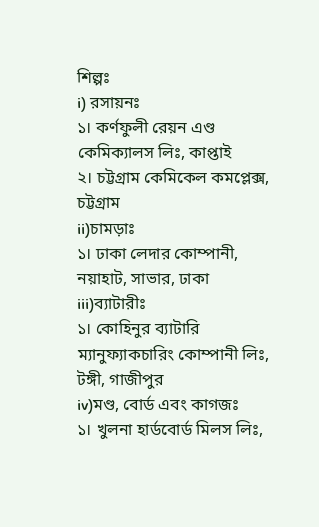শিল্পঃ
i) রসায়নঃ
১। কর্ণফুলী রেয়ন এণ্ড কেমিক্যালস লিঃ, কাপ্তাই
২। চট্টগ্রাম কেমিকেল কমপ্লেক্স, চট্টগ্রাম
ii)চামড়াঃ
১। ঢাকা লেদার কোম্পানী, নয়াহাট, সাভার, ঢাকা
iii)ব্যাটারীঃ
১। কোহিনুর ব্যাটারি ম্যানুফ্যাকচারিং কোম্পানী লিঃ, টঙ্গী, গাজীপুর
iv)মণ্ড, বোর্ড এবং কাগজঃ
১। খুলনা হার্ডবোর্ড মিলস লিঃ,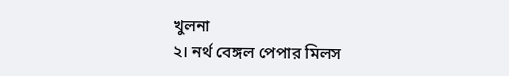খুলনা
২। নর্থ বেঙ্গল পেপার মিলস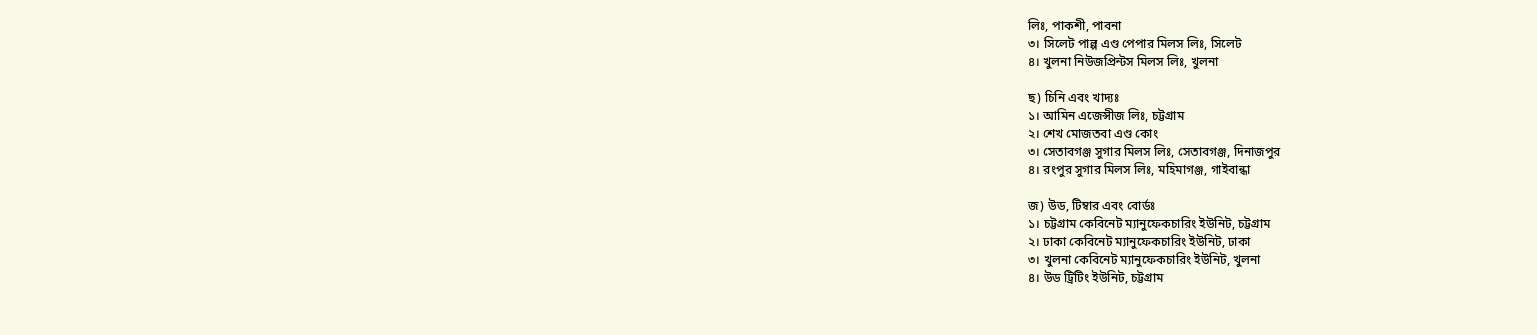লিঃ, পাকশী, পাবনা
৩। সিলেট পাল্প এণ্ড পেপার মিলস লিঃ, সিলেট
৪। খুলনা নিউজপ্রিন্টস মিলস লিঃ, খুলনা

ছ) চিনি এবং খাদ্যঃ
১। আমিন এজেন্সীজ লিঃ, চট্টগ্রাম
২। শেখ মোজতবা এণ্ড কোং
৩। সেতাবগঞ্জ সুগার মিলস লিঃ, সেতাবগঞ্জ, দিনাজপুর
৪। রংপুর সুগার মিলস লিঃ, মহিমাগঞ্জ, গাইবান্ধা

জ) উড, টিম্বার এবং বোর্ডঃ
১। চট্টগ্রাম কেবিনেট ম্যানুফেকচারিং ইউনিট, চট্টগ্রাম
২। ঢাকা কেবিনেট ম্যানুফেকচারিং ইউনিট, ঢাকা
৩। খুলনা কেবিনেট ম্যানুফেকচারিং ইউনিট, খুলনা
৪। উড ট্রিটিং ইউনিট, চট্টগ্রাম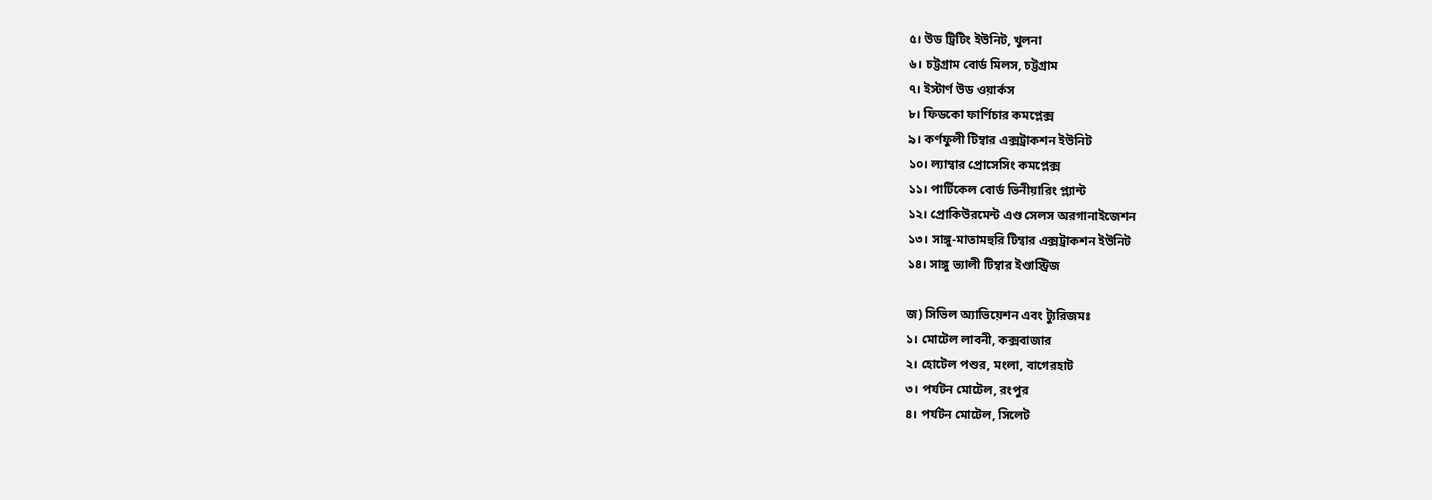৫। উড ট্রিটিং ইউনিট, খুলনা
৬। চট্টগ্রাম বোর্ড মিলস, চট্টগ্রাম
৭। ইস্টার্ণ উড ওয়ার্কস
৮। ফিডকো ফার্ণিচার কমপ্লেক্স
৯। কর্ণফুলী টিম্বার এক্সট্রাকশন ইউনিট
১০। ল্যাম্বার প্রোসেসিং কমপ্লেক্স
১১। পার্টিকেল বোর্ড ভিনীয়ারিং প্ল্যান্ট
১২। প্রোকিউরমেন্ট এণ্ড সেলস অরগানাইজেশন
১৩। সাঙ্গু-মাতামহুরি টিম্বার এক্সট্রাকশন ইউনিট
১৪। সাঙ্গু ভ্যালী টিম্বার ইণ্ডাস্ট্রিজ

জ) সিভিল অ্যাভিয়েশন এবং ট্যুরিজমঃ
১। মোটেল লাবনী, কক্সবাজার
২। হোটেল পশুর, মংলা, বাগেরহাট
৩। পর্যটন মোটেল, রংপুর
৪। পর্যটন মোটেল, সিলেট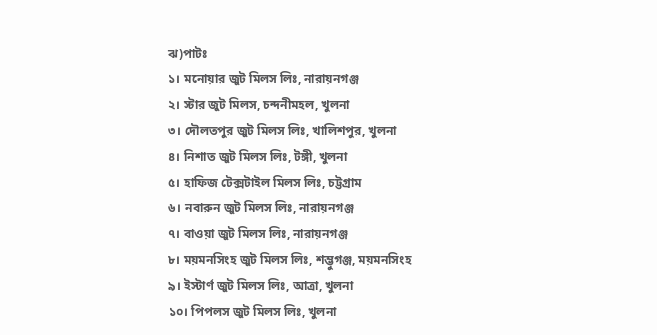ঝ)পাটঃ
১। মনোয়ার জুট মিলস লিঃ, নারায়নগঞ্জ
২। স্টার জুট মিলস, চন্দনীমহল, খুলনা
৩। দৌলতপুর জুট মিলস লিঃ, খালিশপুর, খুলনা
৪। নিশাত জুট মিলস লিঃ, টঙ্গী, খুলনা
৫। হাফিজ টেক্সটাইল মিলস লিঃ, চট্টগ্রাম
৬। নবারুন জুট মিলস লিঃ, নারায়নগঞ্জ
৭। বাওয়া জুট মিলস লিঃ, নারায়নগঞ্জ
৮। ময়মনসিংহ জুট মিলস লিঃ, শম্ভুগঞ্জ, ময়মনসিংহ
৯। ইস্টার্ণ জুট মিলস লিঃ, আত্রা, খুলনা
১০। পিপলস জুট মিলস লিঃ, খুলনা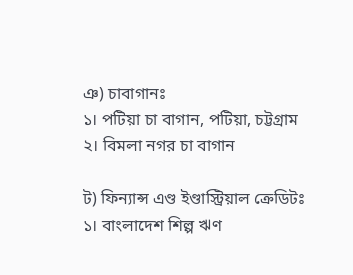ঞ) চাবাগানঃ
১। পটিয়া চা বাগান, পটিয়া, চট্টগ্রাম
২। বিমলা নগর চা বাগান

ট) ফিন্যান্স এণ্ড ইণ্ডাস্ট্রিয়াল ক্রেডিটঃ
১। বাংলাদেশ শিল্প ঋণ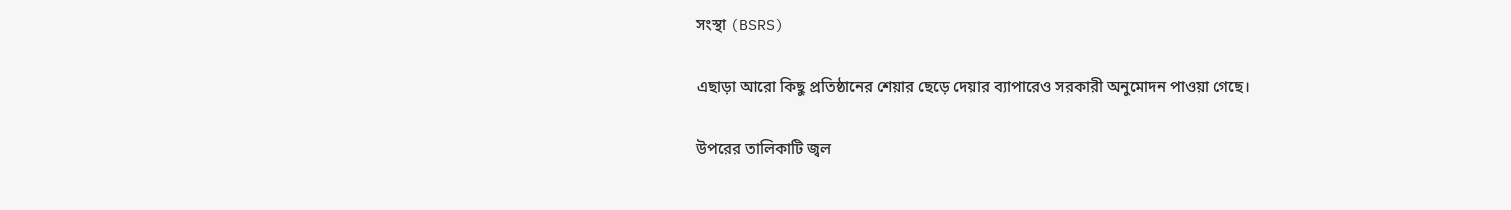সংস্থা (BSRS)

এছাড়া আরো কিছু প্রতিষ্ঠানের শেয়ার ছেড়ে দেয়ার ব্যাপারেও সরকারী অনুমোদন পাওয়া গেছে।

উপরের তালিকাটি জ্বল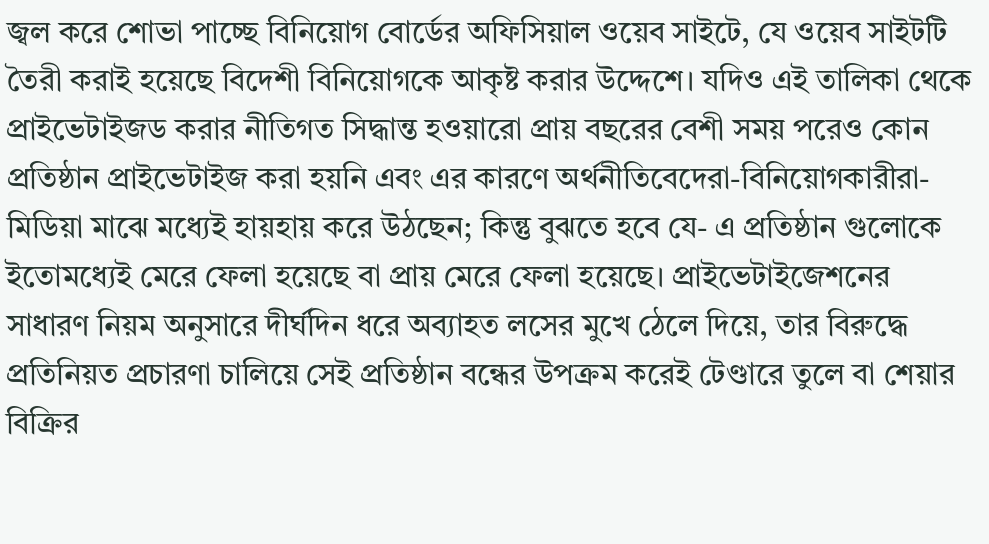জ্বল করে শোভা পাচ্ছে বিনিয়োগ বোর্ডের অফিসিয়াল ওয়েব সাইটে, যে ওয়েব সাইটটি তৈরী করাই হয়েছে বিদেশী বিনিয়োগকে আকৃষ্ট করার উদ্দেশে। যদিও এই তালিকা থেকে প্রাইভেটাইজড করার নীতিগত সিদ্ধান্ত হওয়ারো প্রায় বছরের বেশী সময় পরেও কোন প্রতিষ্ঠান প্রাইভেটাইজ করা হয়নি এবং এর কারণে অর্থনীতিবেদেরা-বিনিয়োগকারীরা-মিডিয়া মাঝে মধ্যেই হায়হায় করে উঠছেন; কিন্তু বুঝতে হবে যে- এ প্রতিষ্ঠান গুলোকে ইতোমধ্যেই মেরে ফেলা হয়েছে বা প্রায় মেরে ফেলা হয়েছে। প্রাইভেটাইজেশনের সাধারণ নিয়ম অনুসারে দীর্ঘদিন ধরে অব্যাহত লসের মুখে ঠেলে দিয়ে, তার বিরুদ্ধে প্রতিনিয়ত প্রচারণা চালিয়ে সেই প্রতিষ্ঠান বন্ধের উপক্রম করেই টেণ্ডারে তুলে বা শেয়ার বিক্রির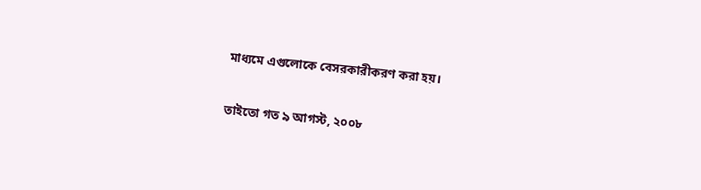মাধ্যমে এগুলোকে বেসরকারীকরণ করা হয়।

তাইতো গত ৯ আগস্ট, ২০০৮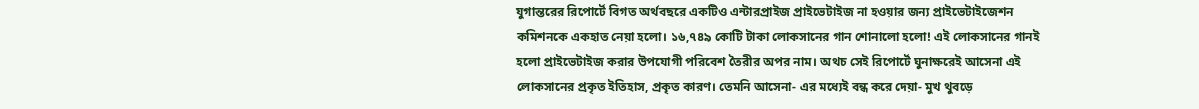যুগান্তরের রিপোর্টে বিগত অর্থবছরে একটিও এন্টারপ্রাইজ প্রাইভেটাইজ না হওয়ার জন্য প্রাইভেটাইজেশন কমিশনকে একহাত নেয়া হলো। ১৬,৭৪৯ কোটি টাকা লোকসানের গান শোনালো হলো! এই লোকসানের গানই হলো প্রাইভেটাইজ করার উপযোগী পরিবেশ তৈরীর অপর নাম। অথচ সেই রিপোর্টে ঘুনাক্ষরেই আসেনা এই লোকসানের প্রকৃত ইতিহাস, প্রকৃত কারণ। তেমনি আসেনা- এর মধ্যেই বন্ধ করে দেয়া- মুখ থুবড়ে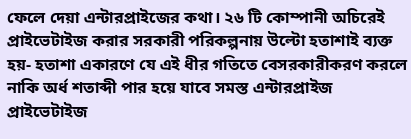ফেলে দেয়া এন্টারপ্রাইজের কথা। ২৬ টি কোম্পানী অচিরেই প্রাইভেটাইজ করার সরকারী পরিকল্পনায় উল্টো হতাশাই ব্যক্ত হয়- হতাশা একারণে যে এই ধীর গতিতে বেসরকারীকরণ করলে নাকি অর্ধ শতাব্দী পার হয়ে যাবে সমস্ত এন্টারপ্রাইজ প্রাইভেটাইজ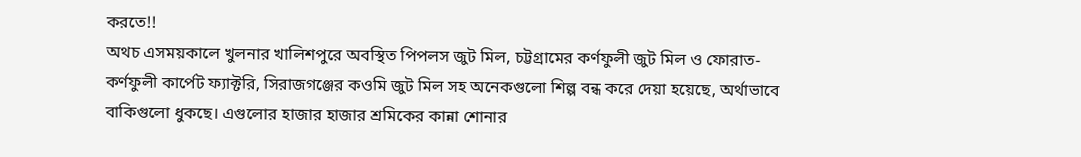করতে!!
অথচ এসময়কালে খুলনার খালিশপুরে অবস্থিত পিপলস জুট মিল, চট্টগ্রামের কর্ণফুলী জুট মিল ও ফোরাত-কর্ণফুলী কার্পেট ফ্যাক্টরি, সিরাজগঞ্জের কওমি জুট মিল সহ অনেকগুলো শিল্প বন্ধ করে দেয়া হয়েছে, অর্থাভাবে বাকিগুলো ধুকছে। এগুলোর হাজার হাজার শ্রমিকের কান্না শোনার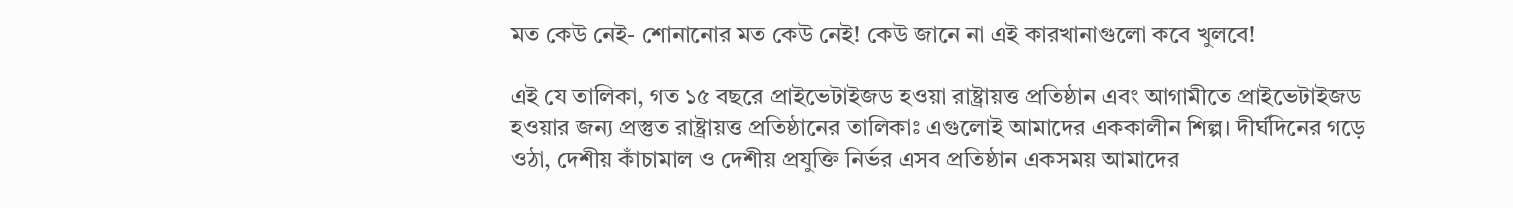মত কেউ নেই- শোনানোর মত কেউ নেই! কেউ জানে না এই কারখানাগুলো কবে খুলবে!

এই যে তালিকা, গত ১৫ বছরে প্রাইভেটাইজড হওয়া রাষ্ট্রায়ত্ত প্রতিষ্ঠান এবং আগামীতে প্রাইভেটাইজড হওয়ার জন্য প্রস্তুত রাষ্ট্রায়ত্ত প্রতিষ্ঠানের তালিকাঃ এগুলোই আমাদের এককালীন শিল্প। দীর্ঘদিনের গড়ে ওঠা, দেশীয় কাঁচামাল ও দেশীয় প্রযুক্তি নির্ভর এসব প্রতিষ্ঠান একসময় আমাদের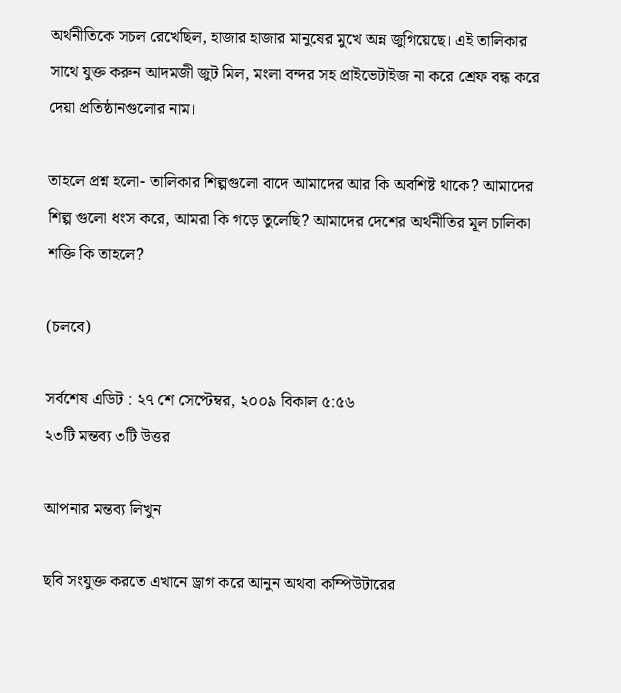অর্থনীতিকে সচল রেখেছিল, হাজার হাজার মানুষের মুখে অন্ন জুগিয়েছে। এই তালিকার সাথে যুক্ত করুন আদমজী জুট মিল, মংলা বন্দর সহ প্রাইভেটাইজ না করে শ্রেফ বন্ধ করে দেয়া প্রতিষ্ঠানগুলোর নাম।

তাহলে প্রশ্ন হলো- তালিকার শিল্পগুলো বাদে আমাদের আর কি অবশিষ্ট থাকে? আমাদের শিল্প গুলো ধংস করে, আমরা কি গড়ে তুলেছি? আমাদের দেশের অর্থনীতির মূল চালিকা শক্তি কি তাহলে?

(চলবে)

সর্বশেষ এডিট : ২৭ শে সেপ্টেম্বর, ২০০৯ বিকাল ৫:৫৬
২৩টি মন্তব্য ৩টি উত্তর

আপনার মন্তব্য লিখুন

ছবি সংযুক্ত করতে এখানে ড্রাগ করে আনুন অথবা কম্পিউটারের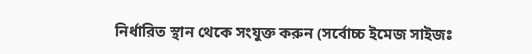নির্ধারিত স্থান থেকে সংযুক্ত করুন (সর্বোচ্চ ইমেজ সাইজঃ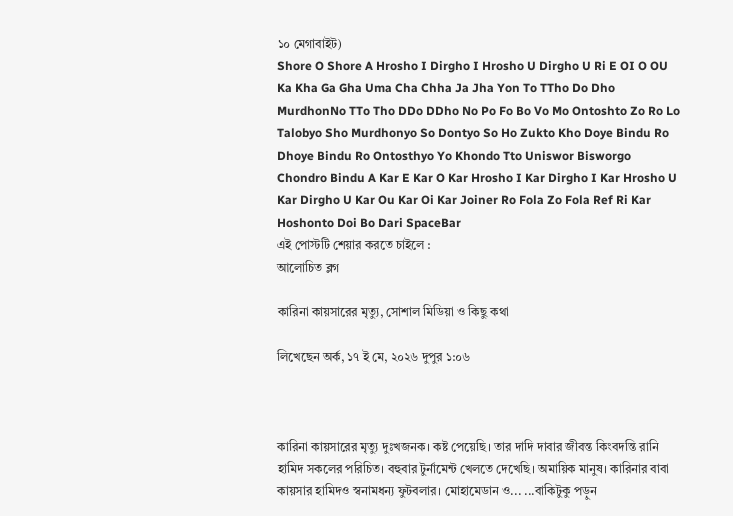১০ মেগাবাইট)
Shore O Shore A Hrosho I Dirgho I Hrosho U Dirgho U Ri E OI O OU Ka Kha Ga Gha Uma Cha Chha Ja Jha Yon To TTho Do Dho MurdhonNo TTo Tho DDo DDho No Po Fo Bo Vo Mo Ontoshto Zo Ro Lo Talobyo Sho Murdhonyo So Dontyo So Ho Zukto Kho Doye Bindu Ro Dhoye Bindu Ro Ontosthyo Yo Khondo Tto Uniswor Bisworgo Chondro Bindu A Kar E Kar O Kar Hrosho I Kar Dirgho I Kar Hrosho U Kar Dirgho U Kar Ou Kar Oi Kar Joiner Ro Fola Zo Fola Ref Ri Kar Hoshonto Doi Bo Dari SpaceBar
এই পোস্টটি শেয়ার করতে চাইলে :
আলোচিত ব্লগ

কারিনা কায়সারের মৃত্যু, সোশাল মিডিয়া ও কিছু কথা

লিখেছেন অর্ক, ১৭ ই মে, ২০২৬ দুপুর ১:০৬



কারিনা কায়সারের মৃত্যু দুঃখজনক। কষ্ট পেয়েছি। তার দাদি দাবার জীবন্ত কিংবদন্তি রানি হামিদ সকলের পরিচিত। বহুবার টুর্নামেন্ট খেলতে দেখেছি। অমায়িক মানুষ। কারিনার বাবা কায়সার হামিদও স্বনামধন্য ফুটবলার। মোহামেডান ও... ...বাকিটুকু পড়ুন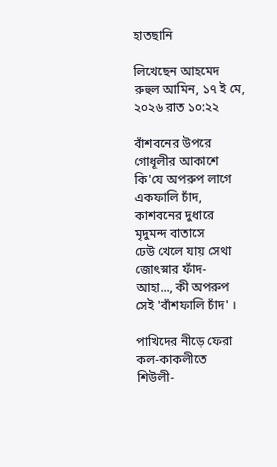হাতছানি

লিখেছেন আহমেদ রুহুল আমিন, ১৭ ই মে, ২০২৬ রাত ১০:২২

বাঁশবনের উপরে গোধূলীর আকাশে
কি'যে অপরুপ লাগে একফালি চাঁদ,
কাশবনের দুধারে মৃদুমন্দ বাতাসে
ঢেউ খেলে যায় সেথা জোৎস্নার ফাঁদ-
আহা..., কী অপরুপ সেই 'বাঁশফালি চাঁদ' ।

পাখিদের নীড়ে ফেরা কল-কাকলীতে
শিউলী-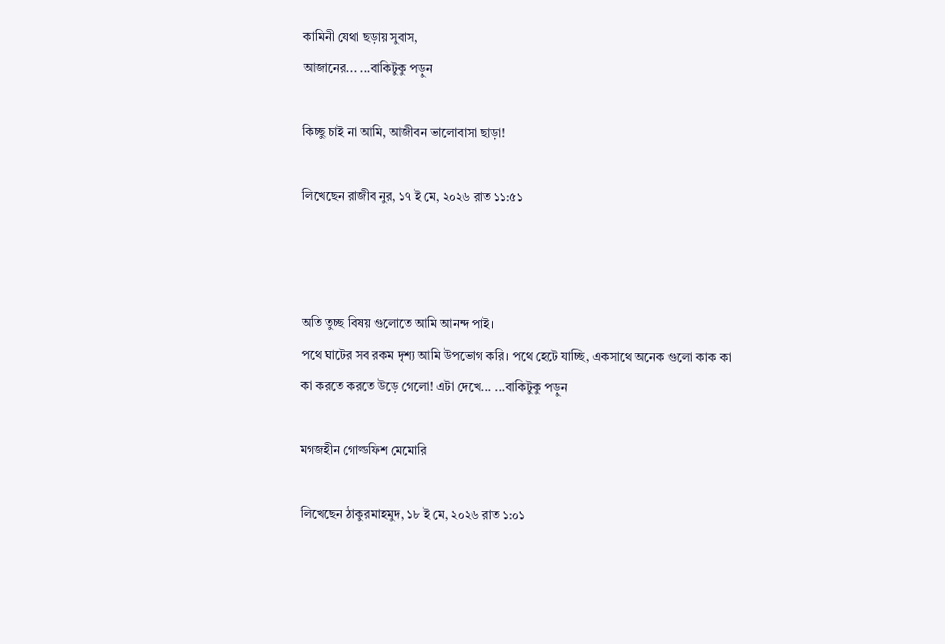কামিনী যেথা ছড়ায় সুবাস,
আজানের... ...বাকিটুকু পড়ুন

কিচ্ছু চাই না আমি, আজীবন ভালোবাসা ছাড়া!

লিখেছেন রাজীব নুর, ১৭ ই মে, ২০২৬ রাত ১১:৫১



অতি তুচ্ছ বিষয় গুলোতে আমি আনন্দ পাই।
পথে ঘাটের সব রকম দৃশ্য আমি উপভোগ করি। পথে হেটে যাচ্ছি, একসাথে অনেক গুলো কাক কা কা করতে করতে উড়ে গেলো! এটা দেখে... ...বাকিটুকু পড়ুন

মগজহীন গোল্ডফিশ মেমোরি

লিখেছেন ঠাকুরমাহমুদ, ১৮ ই মে, ২০২৬ রাত ১:০১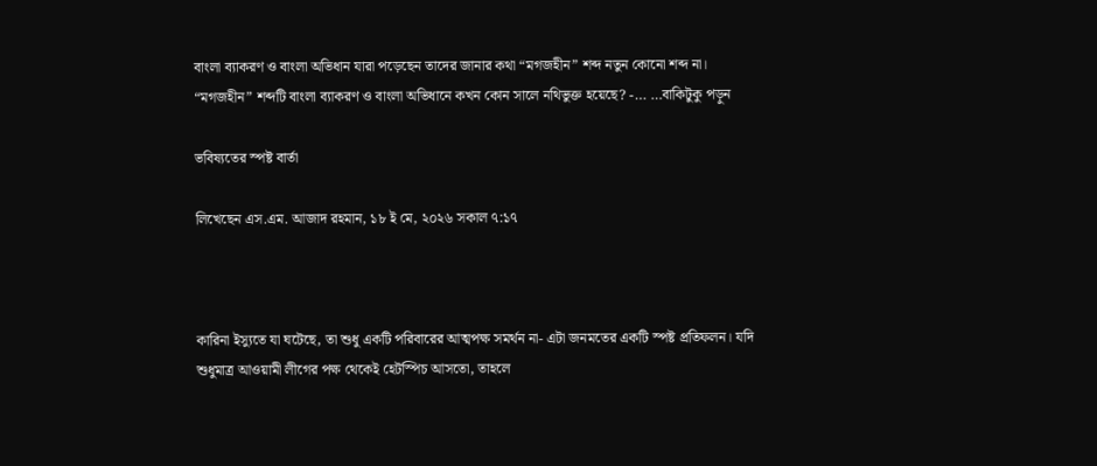বাংলা ব্যাকরণ ও বাংলা অভিধান যারা পড়েছেন তাদের জানার কথা “মগজহীন” শব্দ নতুন কোনো শব্দ না। “মগজহীন” শব্দটি বাংলা ব্যাকরণ ও বাংলা অভিধানে কখন কোন সালে নথিভুক্ত হয়েছে? -... ...বাকিটুকু পড়ুন

ভবিষ্যতের স্পষ্ট বার্তা

লিখেছেন এস.এম. আজাদ রহমান, ১৮ ই মে, ২০২৬ সকাল ৭:১৭



কারিনা ইস্যুতে যা ঘটেছে, তা শুধু একটি পরিবারের আত্মপক্ষ সমর্থন না- এটা জনমতের একটি স্পষ্ট প্রতিফলন। যদি শুধুমাত্র আওয়ামী লীগের পক্ষ থেকেই হেটস্পিচ আসতো, তাহলে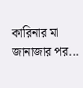কারিনার মা জানাজার পর...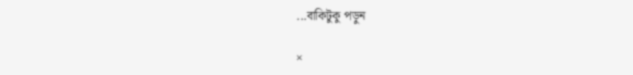...বাকিটুকু পড়ুন

×